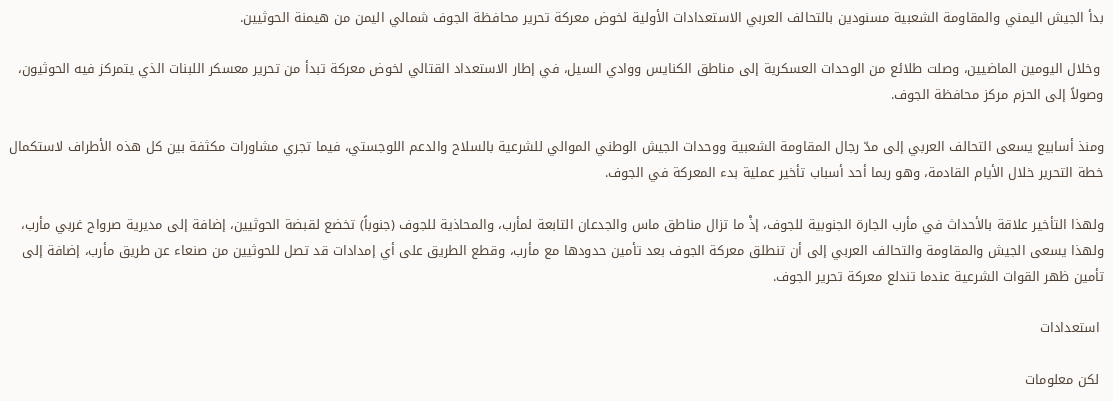بدأ الجيش اليمني والمقاومة الشعبية مسنودين بالتحالف العربي الاستعدادات الأولية لخوض معركة تحرير محافظة الجوف شمالي اليمن من هيمنة الحوثيين.

 وخلال اليومين الماضيين، وصلت طلائع من الوحدات العسكرية إلى مناطق الكنايس ووادي السيل، في إطار الاستعداد القتالي لخوض معركة تبدأ من تحرير معسكر اللبنات الذي يتمركز فيه الحوثيون، وصولاً إلى الحزم مركز محافظة الجوف.

ومنذ أسابيع يسعى التحالف العربي إلى مدّ رجال المقاومة الشعبية ووحدات الجيش الوطني الموالي للشرعية بالسلاح والدعم اللوجستي، فيما تجري مشاورات مكثفة بين كل هذه الأطراف لاستكمال خطة التحرير خلال الأيام القادمة، وهو ربما أحد أسباب تأخير عملية بدء المعركة في الجوف.

ولهذا التأخير علاقة بالأحداث في مأرب الجارة الجنوبية للجوف، إذْ ما تزال مناطق ماس والجدعان التابعة لمأرب، والمحاذية للجوف (جنوباً) تخضع لقبضة الحوثيين، إضافة إلى مديرية صرواح غربي مأرب، ولهذا يسعى الجيش والمقاومة والتحالف العربي إلى أن تنطلق معركة الجوف بعد تأمين حدودها مع مأرب، وقطع الطريق على أي إمدادات قد تصل للحوثيين من صنعاء عن طريق مأرب، إضافة إلى تأمين ظهر القوات الشرعية عندما تندلع معركة تحرير الجوف.

 استعدادات

 لكن معلومات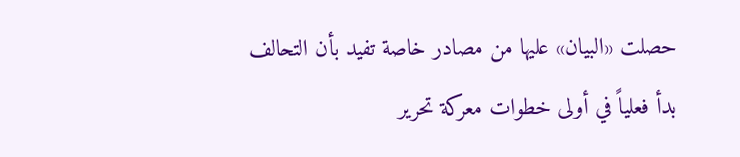حصلت «البيان» عليها من مصادر خاصة تفيد بأن التحالف بدأ فعلياً في أولى خطوات معركة تحرير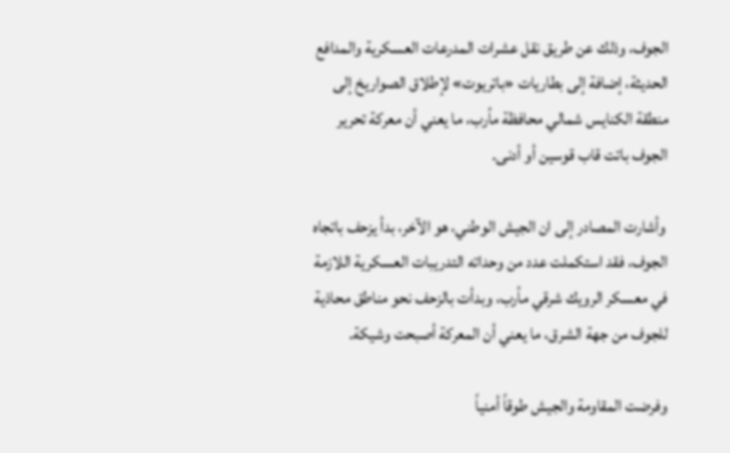الجوف، وذلك عن طريق نقل عشرات المدرعات العسكرية والمدافع الحديثة، إضافة إلى بطاريات «باتريوت» لإطلاق الصواريخ إلى منطقة الكنايس شمالي محافظة مأرب، ما يعني أن معركة تحرير الجوف باتت قاب قوسين أو أدنى.

 وأشارت المصادر إلى ان الجيش الوطني، هو الآخر، بدأ يزحف باتجاه الجوف، فقد استكملت عدد من وحداته التدريبات العسكرية اللازمة في معسكر الرويك شرقي مأرب، وبدأت بالزحف نحو مناطق محاذية للجوف من جهة الشرق، ما يعني أن المعركة أصبحت وشيكة.

وفرضت المقاومة والجيش طوقاً أمنياً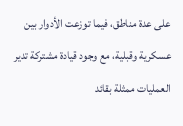على عدة مناطق، فيما توزعت الأدوار بين عسكرية وقبلية، مع وجود قيادة مشتركة تدير العمليات ممثلة بقائد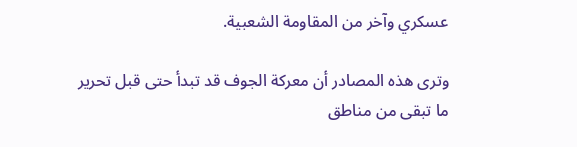عسكري وآخر من المقاومة الشعبية.

وترى هذه المصادر أن معركة الجوف قد تبدأ حتى قبل تحرير ما تبقى من مناطق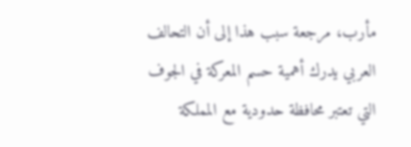مأرب، مرجعة سبب هذا إلى أن التحالف العربي يدرك أهمية حسم المعركة في الجوف التي تعتبر محافظة حدودية مع المملكة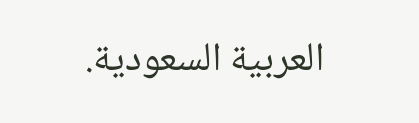العربية السعودية.